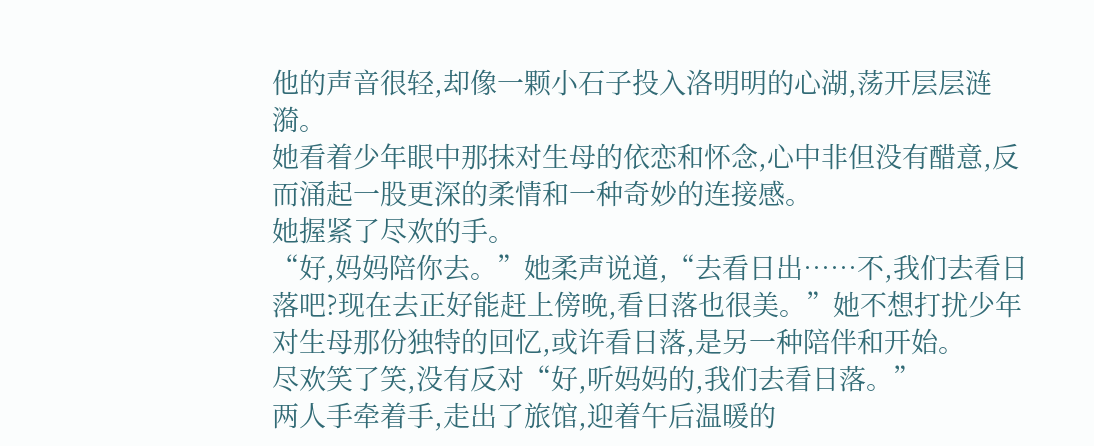他的声音很轻,却像一颗小石子投入洛明明的心湖,荡开层层涟漪。
她看着少年眼中那抹对生母的依恋和怀念,心中非但没有醋意,反而涌起一股更深的柔情和一种奇妙的连接感。
她握紧了尽欢的手。
“好,妈妈陪你去。”她柔声说道,“去看日出……不,我们去看日落吧?现在去正好能赶上傍晚,看日落也很美。”她不想打扰少年对生母那份独特的回忆,或许看日落,是另一种陪伴和开始。
尽欢笑了笑,没有反对“好,听妈妈的,我们去看日落。”
两人手牵着手,走出了旅馆,迎着午后温暖的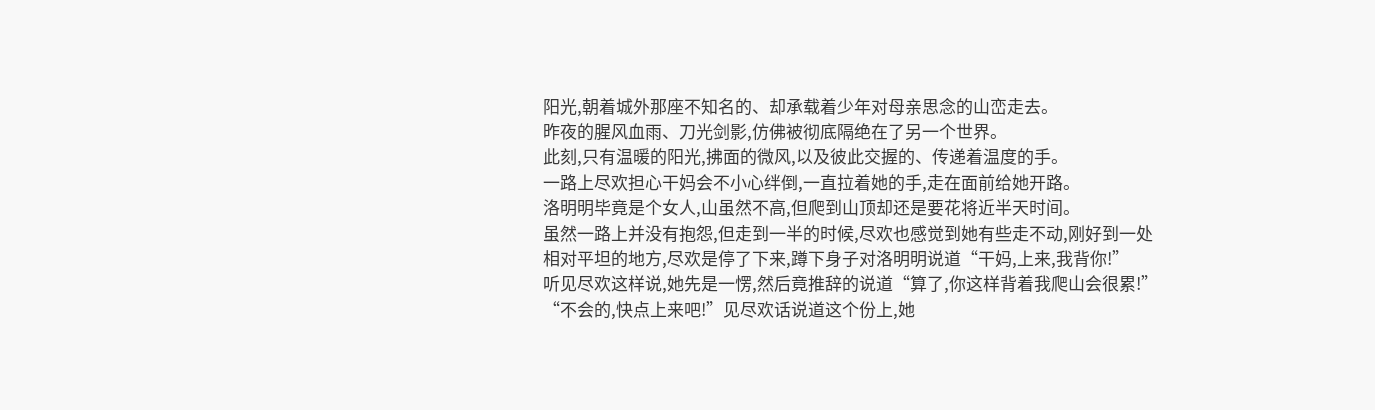阳光,朝着城外那座不知名的、却承载着少年对母亲思念的山峦走去。
昨夜的腥风血雨、刀光剑影,仿佛被彻底隔绝在了另一个世界。
此刻,只有温暖的阳光,拂面的微风,以及彼此交握的、传递着温度的手。
一路上尽欢担心干妈会不小心绊倒,一直拉着她的手,走在面前给她开路。
洛明明毕竟是个女人,山虽然不高,但爬到山顶却还是要花将近半天时间。
虽然一路上并没有抱怨,但走到一半的时候,尽欢也感觉到她有些走不动,刚好到一处相对平坦的地方,尽欢是停了下来,蹲下身子对洛明明说道“干妈,上来,我背你!”
听见尽欢这样说,她先是一愣,然后竟推辞的说道“算了,你这样背着我爬山会很累!”
“不会的,快点上来吧!”见尽欢话说道这个份上,她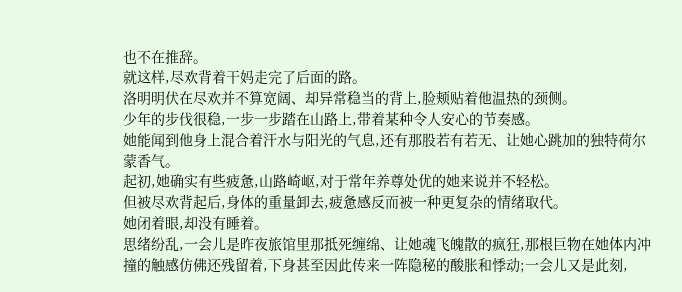也不在推辞。
就这样,尽欢背着干妈走完了后面的路。
洛明明伏在尽欢并不算宽阔、却异常稳当的背上,脸颊贴着他温热的颈侧。
少年的步伐很稳,一步一步踏在山路上,带着某种令人安心的节奏感。
她能闻到他身上混合着汗水与阳光的气息,还有那股若有若无、让她心跳加的独特荷尔蒙香气。
起初,她确实有些疲惫,山路崎岖,对于常年养尊处优的她来说并不轻松。
但被尽欢背起后,身体的重量卸去,疲惫感反而被一种更复杂的情绪取代。
她闭着眼,却没有睡着。
思绪纷乱,一会儿是昨夜旅馆里那抵死缠绵、让她魂飞魄散的疯狂,那根巨物在她体内冲撞的触感仿佛还残留着,下身甚至因此传来一阵隐秘的酸胀和悸动;一会儿又是此刻,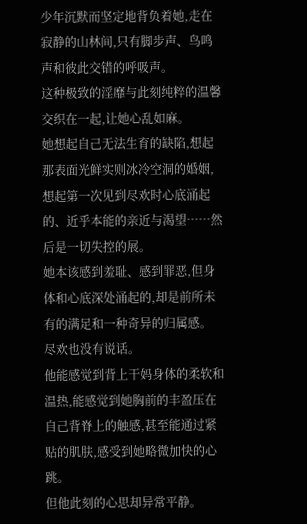少年沉默而坚定地背负着她,走在寂静的山林间,只有脚步声、鸟鸣声和彼此交错的呼吸声。
这种极致的淫靡与此刻纯粹的温馨交织在一起,让她心乱如麻。
她想起自己无法生育的缺陷,想起那表面光鲜实则冰冷空洞的婚姻,想起第一次见到尽欢时心底涌起的、近乎本能的亲近与渴望……然后是一切失控的展。
她本该感到羞耻、感到罪恶,但身体和心底深处涌起的,却是前所未有的满足和一种奇异的归属感。
尽欢也没有说话。
他能感觉到背上干妈身体的柔软和温热,能感觉到她胸前的丰盈压在自己背脊上的触感,甚至能通过紧贴的肌肤,感受到她略微加快的心跳。
但他此刻的心思却异常平静。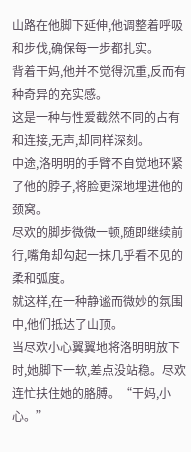山路在他脚下延伸,他调整着呼吸和步伐,确保每一步都扎实。
背着干妈,他并不觉得沉重,反而有种奇异的充实感。
这是一种与性爱截然不同的占有和连接,无声,却同样深刻。
中途,洛明明的手臂不自觉地环紧了他的脖子,将脸更深地埋进他的颈窝。
尽欢的脚步微微一顿,随即继续前行,嘴角却勾起一抹几乎看不见的柔和弧度。
就这样,在一种静谧而微妙的氛围中,他们抵达了山顶。
当尽欢小心翼翼地将洛明明放下时,她脚下一软,差点没站稳。尽欢连忙扶住她的胳膊。“干妈,小心。”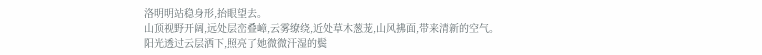洛明明站稳身形,抬眼望去。
山顶视野开阔,远处层峦叠嶂,云雾缭绕,近处草木葱茏,山风拂面,带来清新的空气。
阳光透过云层洒下,照亮了她微微汗湿的鬓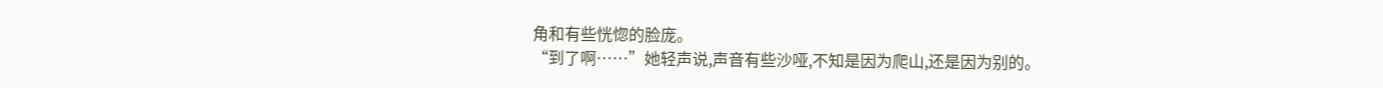角和有些恍惚的脸庞。
“到了啊……”她轻声说,声音有些沙哑,不知是因为爬山,还是因为别的。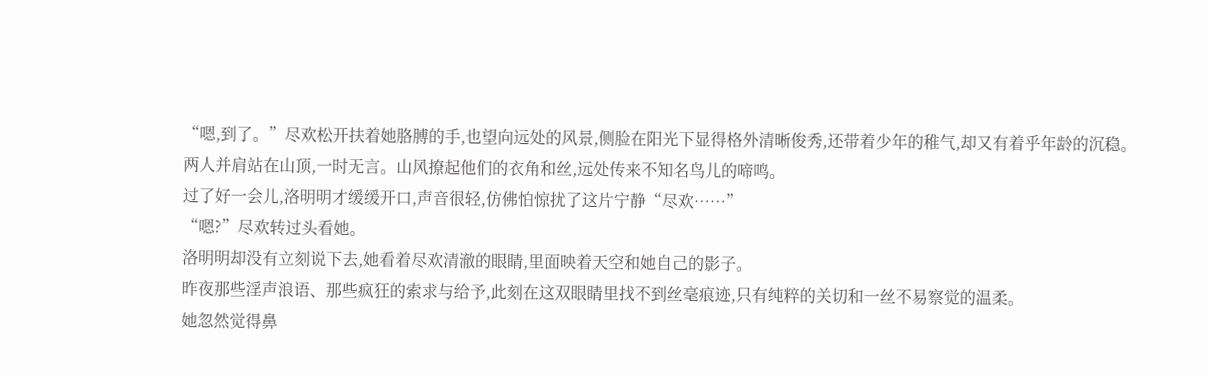“嗯,到了。”尽欢松开扶着她胳膊的手,也望向远处的风景,侧脸在阳光下显得格外清晰俊秀,还带着少年的稚气,却又有着乎年龄的沉稳。
两人并肩站在山顶,一时无言。山风撩起他们的衣角和丝,远处传来不知名鸟儿的啼鸣。
过了好一会儿,洛明明才缓缓开口,声音很轻,仿佛怕惊扰了这片宁静“尽欢……”
“嗯?”尽欢转过头看她。
洛明明却没有立刻说下去,她看着尽欢清澈的眼睛,里面映着天空和她自己的影子。
昨夜那些淫声浪语、那些疯狂的索求与给予,此刻在这双眼睛里找不到丝毫痕迹,只有纯粹的关切和一丝不易察觉的温柔。
她忽然觉得鼻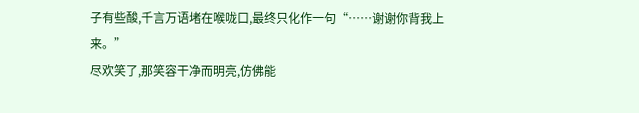子有些酸,千言万语堵在喉咙口,最终只化作一句“……谢谢你背我上来。”
尽欢笑了,那笑容干净而明亮,仿佛能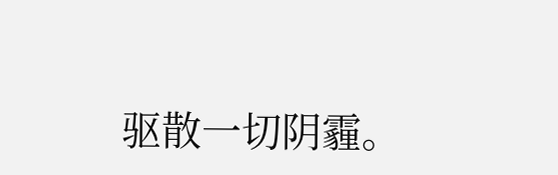驱散一切阴霾。